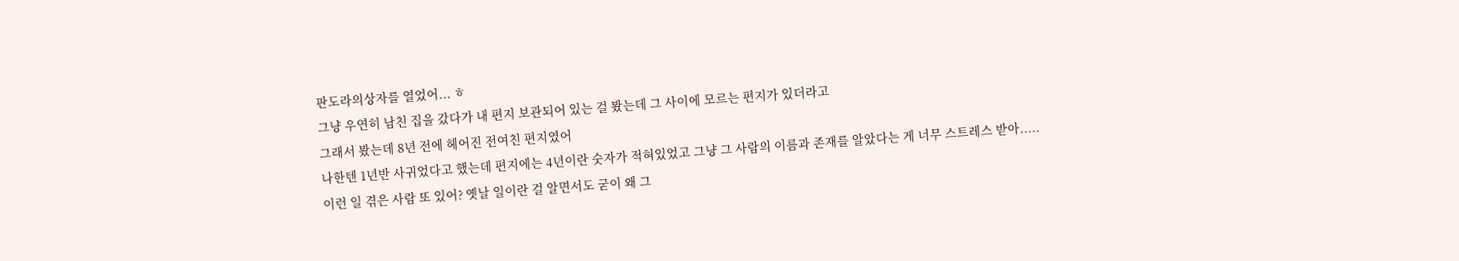판도라의상자를 열었어... ㅎ
그냥 우연히 남친 집을 갔다가 내 편지 보관되어 있는 걸 봤는데 그 사이에 모르는 편지가 있더라고
그래서 봤는데 8년 전에 헤어진 전여친 편지였어
나한텐 1년반 사귀었다고 했는데 편지에는 4년이란 숫자가 적혀있었고 그냥 그 사람의 이름과 존재를 알았다는 게 너무 스트레스 받아.....
이런 일 겪은 사람 또 있어? 옛날 일이란 걸 알면서도 굳이 왜 그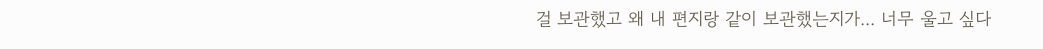걸 보관했고 왜 내 편지랑 같이 보관했는지가... 너무 울고 싶다